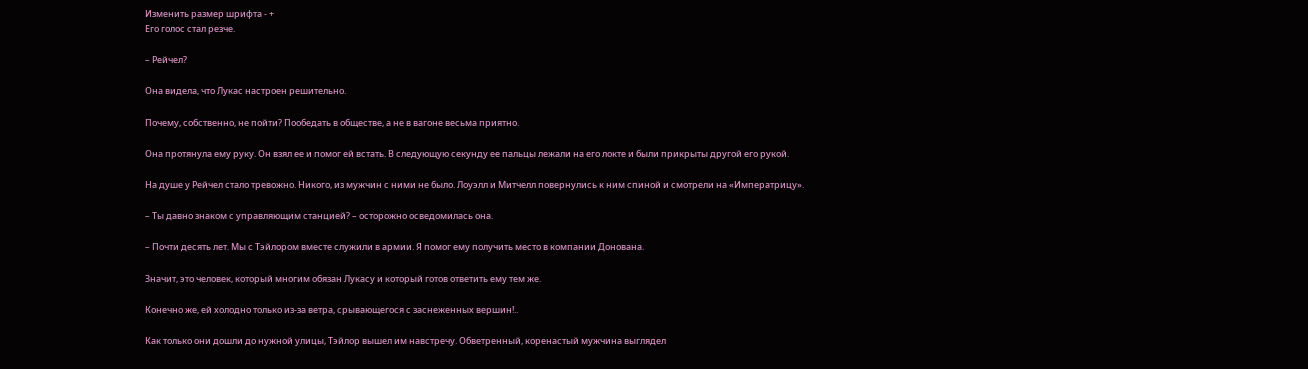Изменить размер шрифта - +
Его голос стал резче.

– Рейчел?

Она видела, что Лукас настроен решительно.

Почему, собственно, не пойти? Пообедать в обществе, а не в вагоне весьма приятно.

Она протянула ему руку. Он взял ее и помог ей встать. В следующую секунду ее пальцы лежали на его локте и были прикрыты другой его рукой.

На душе у Рейчел стало тревожно. Никого, из мужчин с ними не было. Лоуэлл и Митчелл повернулись к ним спиной и смотрели на «Императрицу».

– Ты давно знаком с управляющим станцией? – осторожно осведомилась она.

– Почти десять лет. Мы с Тэйлором вместе служили в армии. Я помог ему получить место в компании Донована.

Значит, это человек, который многим обязан Лукасу и который готов ответить ему тем же.

Конечно же, ей холодно только из-за ветра, срывающегося с заснеженных вершин!..

Как только они дошли до нужной улицы, Тэйлор вышел им навстречу. Обветренный, коренастый мужчина выглядел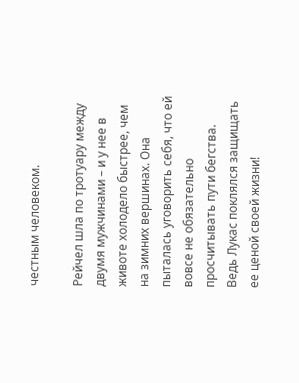честным человеком.

Рейчел шла по тротуару между двумя мужчинами – и у нее в животе холодело быстрее, чем на зимних вершинах. Она пыталась уговорить себя, что ей вовсе не обязательно просчитывать пути бегства. Ведь Лукас поклялся защищать ее ценой своей жизни!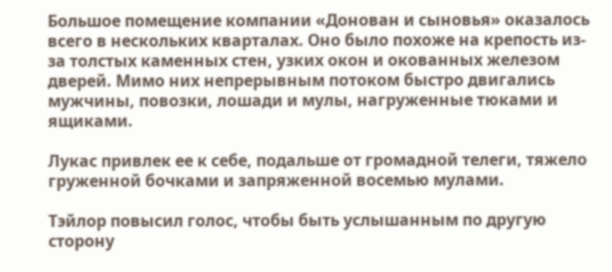Большое помещение компании «Донован и сыновья» оказалось всего в нескольких кварталах. Оно было похоже на крепость из-за толстых каменных стен, узких окон и окованных железом дверей. Мимо них непрерывным потоком быстро двигались мужчины, повозки, лошади и мулы, нагруженные тюками и ящиками.

Лукас привлек ее к себе, подальше от громадной телеги, тяжело груженной бочками и запряженной восемью мулами.

Тэйлор повысил голос, чтобы быть услышанным по другую сторону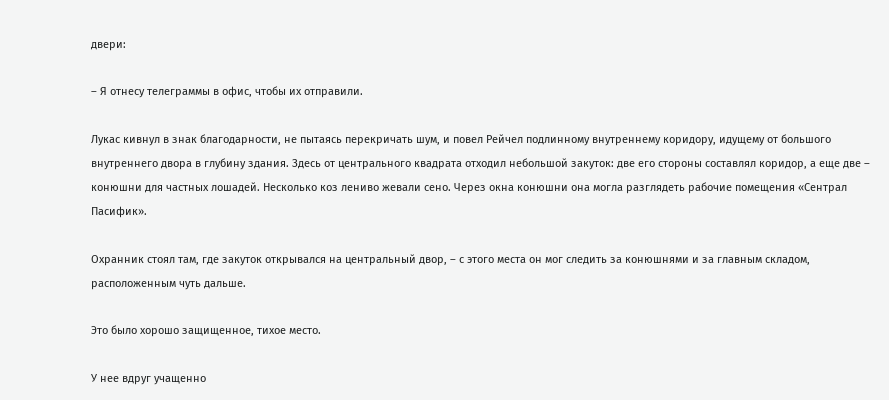двери:

– Я отнесу телеграммы в офис, чтобы их отправили.

Лукас кивнул в знак благодарности, не пытаясь перекричать шум, и повел Рейчел подлинному внутреннему коридору, идущему от большого внутреннего двора в глубину здания. Здесь от центрального квадрата отходил небольшой закуток: две его стороны составлял коридор, а еще две – конюшни для частных лошадей. Несколько коз лениво жевали сено. Через окна конюшни она могла разглядеть рабочие помещения «Сентрал Пасифик».

Охранник стоял там, где закуток открывался на центральный двор, – с этого места он мог следить за конюшнями и за главным складом, расположенным чуть дальше.

Это было хорошо защищенное, тихое место.

У нее вдруг учащенно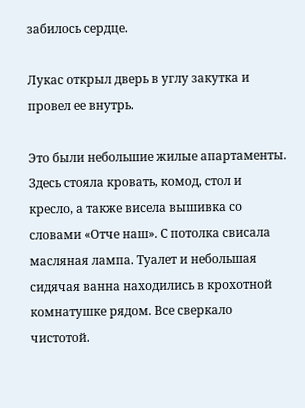забилось сердце.

Лукас открыл дверь в углу закутка и провел ее внутрь.

Это были небольшие жилые апартаменты. Здесь стояла кровать, комод, стол и кресло, а также висела вышивка со словами «Отче наш». С потолка свисала масляная лампа. Туалет и небольшая сидячая ванна находились в крохотной комнатушке рядом. Все сверкало чистотой.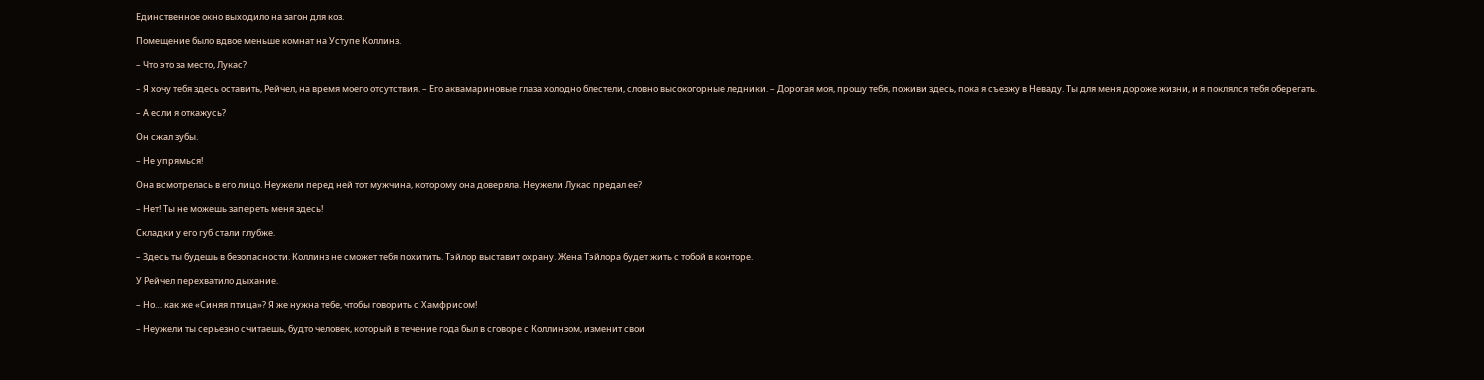Единственное окно выходило на загон для коз.

Помещение было вдвое меньше комнат на Уступе Коллинз.

– Что это за место, Лукас?

– Я хочу тебя здесь оставить, Рейчел, на время моего отсутствия. – Его аквамариновые глаза холодно блестели, словно высокогорные ледники. – Дорогая моя, прошу тебя, поживи здесь, пока я съезжу в Неваду. Ты для меня дороже жизни, и я поклялся тебя оберегать.

– А если я откажусь?

Он сжал зубы.

– Не упрямься!

Она всмотрелась в его лицо. Неужели перед ней тот мужчина, которому она доверяла. Неужели Лукас предал ее?

– Нет! Ты не можешь запереть меня здесь!

Складки у его губ стали глубже.

– Здесь ты будешь в безопасности. Коллинз не сможет тебя похитить. Тэйлор выставит охрану. Жена Тэйлора будет жить с тобой в конторе.

У Рейчел перехватило дыхание.

– Но… как же «Синяя птица»? Я же нужна тебе, чтобы говорить с Хамфрисом!

– Неужели ты серьезно считаешь, будто человек, который в течение года был в сговоре с Коллинзом, изменит свои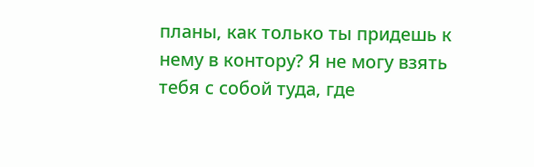планы, как только ты придешь к нему в контору? Я не могу взять тебя с собой туда, где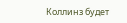Коллинз будет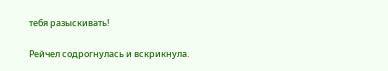тебя разыскивать!

Рейчел содрогнулась и вскрикнула.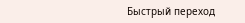Быстрый переход